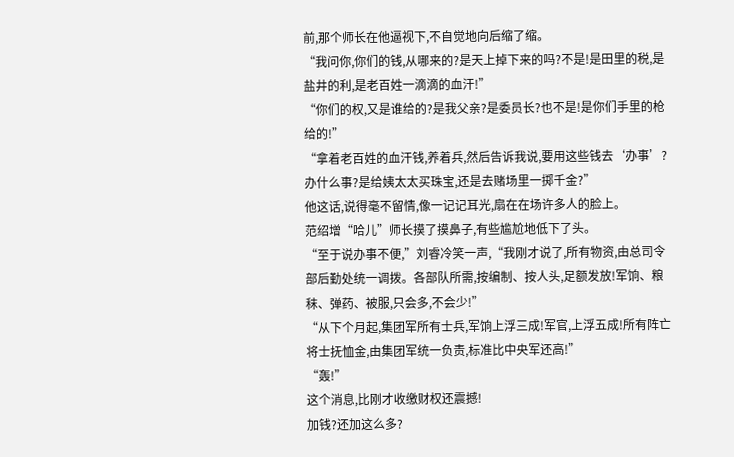前,那个师长在他逼视下,不自觉地向后缩了缩。
“我问你,你们的钱,从哪来的?是天上掉下来的吗?不是!是田里的税,是盐井的利,是老百姓一滴滴的血汗!”
“你们的权,又是谁给的?是我父亲?是委员长?也不是!是你们手里的枪给的!”
“拿着老百姓的血汗钱,养着兵,然后告诉我说,要用这些钱去‘办事’?办什么事?是给姨太太买珠宝,还是去赌场里一掷千金?”
他这话,说得毫不留情,像一记记耳光,扇在在场许多人的脸上。
范绍增“哈儿”师长摸了摸鼻子,有些尴尬地低下了头。
“至于说办事不便,”刘睿冷笑一声,“我刚才说了,所有物资,由总司令部后勤处统一调拨。各部队所需,按编制、按人头,足额发放!军饷、粮秣、弹药、被服,只会多,不会少!”
“从下个月起,集团军所有士兵,军饷上浮三成!军官,上浮五成!所有阵亡将士抚恤金,由集团军统一负责,标准比中央军还高!”
“轰!”
这个消息,比刚才收缴财权还震撼!
加钱?还加这么多?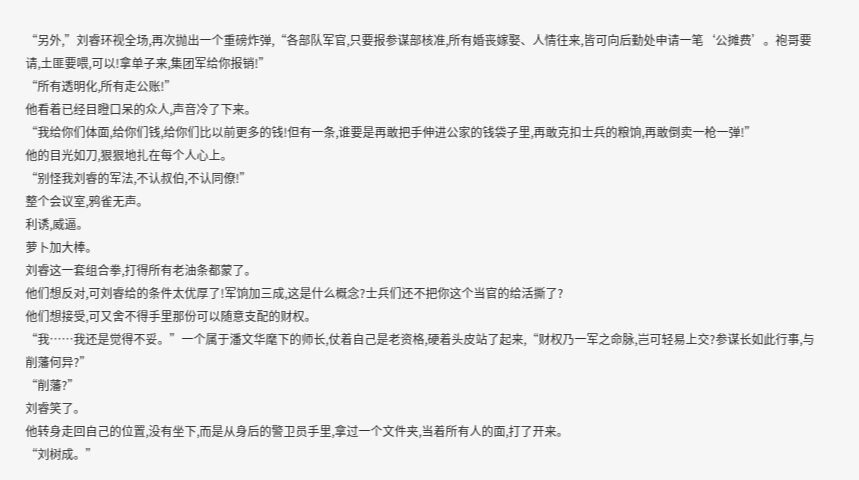“另外,”刘睿环视全场,再次抛出一个重磅炸弹,“各部队军官,只要报参谋部核准,所有婚丧嫁娶、人情往来,皆可向后勤处申请一笔‘公摊费’。袍哥要请,土匪要喂,可以!拿单子来,集团军给你报销!”
“所有透明化,所有走公账!”
他看着已经目瞪口呆的众人,声音冷了下来。
“我给你们体面,给你们钱,给你们比以前更多的钱!但有一条,谁要是再敢把手伸进公家的钱袋子里,再敢克扣士兵的粮饷,再敢倒卖一枪一弹!”
他的目光如刀,狠狠地扎在每个人心上。
“别怪我刘睿的军法,不认叔伯,不认同僚!”
整个会议室,鸦雀无声。
利诱,威逼。
萝卜加大棒。
刘睿这一套组合拳,打得所有老油条都蒙了。
他们想反对,可刘睿给的条件太优厚了!军饷加三成,这是什么概念?士兵们还不把你这个当官的给活撕了?
他们想接受,可又舍不得手里那份可以随意支配的财权。
“我……我还是觉得不妥。”一个属于潘文华麾下的师长,仗着自己是老资格,硬着头皮站了起来,“财权乃一军之命脉,岂可轻易上交?参谋长如此行事,与削藩何异?”
“削藩?”
刘睿笑了。
他转身走回自己的位置,没有坐下,而是从身后的警卫员手里,拿过一个文件夹,当着所有人的面,打了开来。
“刘树成。”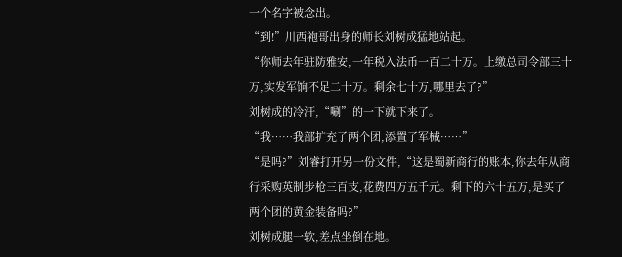一个名字被念出。
“到!”川西袍哥出身的师长刘树成猛地站起。
“你师去年驻防雅安,一年税入法币一百二十万。上缴总司令部三十万,实发军饷不足二十万。剩余七十万,哪里去了?”
刘树成的冷汗,“唰”的一下就下来了。
“我……我部扩充了两个团,添置了军械……”
“是吗?”刘睿打开另一份文件,“这是蜀新商行的账本,你去年从商行采购英制步枪三百支,花费四万五千元。剩下的六十五万,是买了两个团的黄金装备吗?”
刘树成腿一软,差点坐倒在地。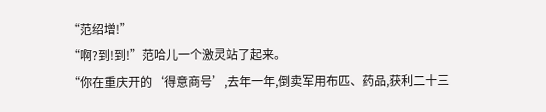“范绍增!”
“啊?到!到!”范哈儿一个激灵站了起来。
“你在重庆开的‘得意商号’,去年一年,倒卖军用布匹、药品,获利二十三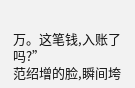万。这笔钱,入账了吗?”
范绍增的脸,瞬间垮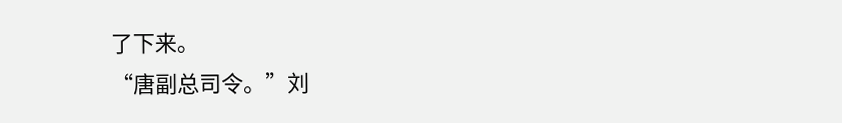了下来。
“唐副总司令。”刘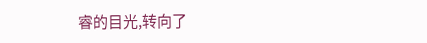睿的目光,转向了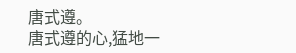唐式遵。
唐式遵的心,猛地一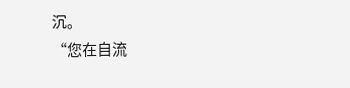沉。
“您在自流